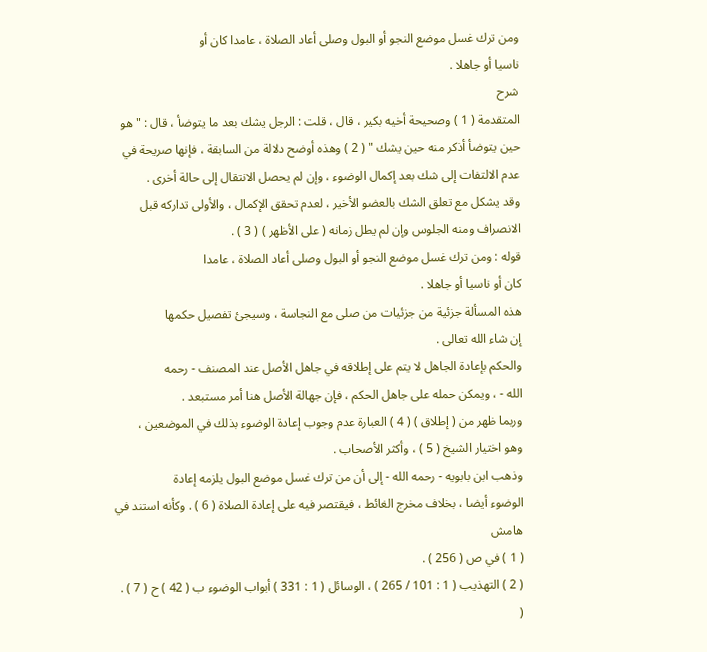ومن ترك غسل موضع النجو أو البول وصلى أعاد الصلاة ، عامدا كان أو
ناسيا أو جاهلا .
شرح
المتقدمة ( 1 ) وصحيحة أخيه بكير ، قال ، قلت : الرجل يشك بعد ما يتوضأ ، قال : " هو
حين يتوضأ أذكر منه حين يشك " ( 2 ) وهذه أوضح دلالة من السابقة ، فإنها صريحة في
عدم الالتفات إلى شك بعد إكمال الوضوء ، وإن لم يحصل الانتقال إلى حالة أخرى .
وقد يشكل مع تعلق الشك بالعضو الأخير ، لعدم تحقق الإكمال ، والأولى تداركه قبل
الانصراف ومنه الجلوس وإن لم يطل زمانه ( على الأظهر ) ( 3 ) .
قوله : ومن ترك غسل موضع النجو أو البول وصلى أعاد الصلاة ، عامدا
كان أو ناسيا أو جاهلا .
هذه المسألة جزئية من جزئيات من صلى مع النجاسة ، وسيجئ تفصيل حكمها
إن شاء الله تعالى .
والحكم بإعادة الجاهل لا يتم على إطلاقه في جاهل الأصل عند المصنف - رحمه
الله - ، ويمكن حمله على جاهل الحكم ، فإن جهالة الأصل هنا أمر مستبعد .
وربما ظهر من ( إطلاق ) ( 4 ) العبارة عدم وجوب إعادة الوضوء بذلك في الموضعين ،
وهو اختيار الشيخ ( 5 ) ، وأكثر الأصحاب .
وذهب ابن بابويه - رحمه الله - إلى أن من ترك غسل موضع البول يلزمه إعادة
الوضوء أيضا ، بخلاف مخرج الغائط ، فيقتصر فيه على إعادة الصلاة ( 6 ) . وكأنه استند في
هامش
( 1 ) في ص ( 256 ) .
( 2 ) التهذيب ( 1 : 101 / 265 ) ، الوسائل ( 1 : 331 ) أبواب الوضوء ب ( 42 ) ح ( 7 ) .
(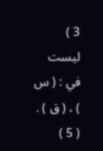3 ) ليست في : ( س ) ، ( ق ) .
( 5 )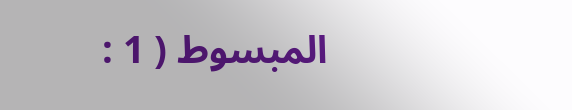المبسوط ( 1 :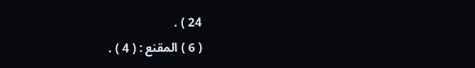24 ) .
( 6 ) المقنع : ( 4 ) .